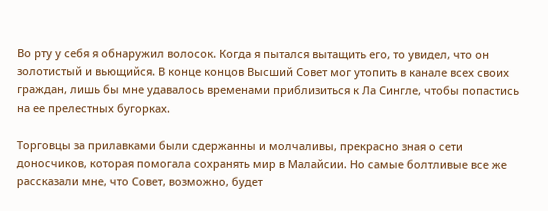Во рту у себя я обнаружил волосок. Когда я пытался вытащить его, то увидел, что он золотистый и вьющийся. В конце концов Высший Совет мог утопить в канале всех своих граждан, лишь бы мне удавалось временами приблизиться к Ла Сингле, чтобы попастись на ее прелестных бугорках.

Торговцы за прилавками были сдержанны и молчаливы, прекрасно зная о сети доносчиков, которая помогала сохранять мир в Малайсии. Но самые болтливые все же рассказали мне, что Совет, возможно, будет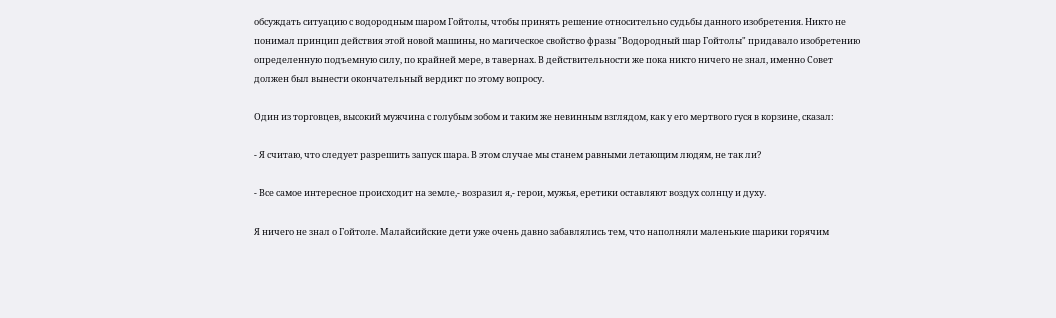обсуждать ситуацию с водородным шаром Гойтолы, чтобы принять решение относительно судьбы данного изобретения. Никто не понимал принцип действия этой новой машины, но магическое свойство фразы "Водородный шар Гойтолы" придавало изобретению определенную подъемную силу, по крайней мере, в тавернах. В действительности же пока никто ничего не знал, именно Совет должен был вынести окончательный вердикт по этому вопросу.

Один из торговцев, высокий мужчина с голубым зобом и таким же невинным взглядом, как у его мертвого гуся в корзине, сказал:

- Я считаю, что следует разрешить запуск шара. В этом случае мы станем равными летающим людям, не так ли?

- Все самое интересное происходит на земле,- возразил я,- герои, мужья, еретики оставляют воздух солнцу и духу.

Я ничего не знал о Гойтоле. Малайсийские дети уже очень давно забавлялись тем, что наполняли маленькие шарики горячим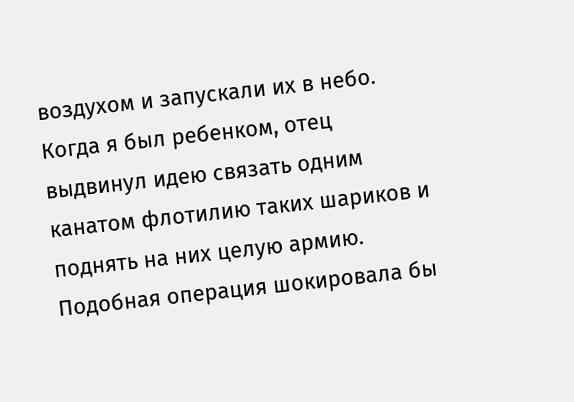воздухом и запускали их в небо. Когда я был ребенком, отец выдвинул идею связать одним канатом флотилию таких шариков и поднять на них целую армию. Подобная операция шокировала бы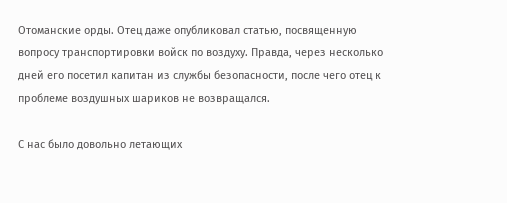Отоманские орды. Отец даже опубликовал статью, посвященную вопросу транспортировки войск по воздуху. Правда, через несколько дней его посетил капитан из службы безопасности, после чего отец к проблеме воздушных шариков не возвращался.

С нас было довольно летающих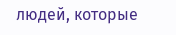людей, которые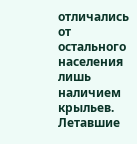отличались от остального населения лишь наличием крыльев. Летавшие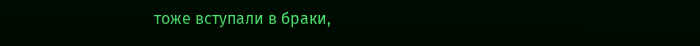тоже вступали в браки,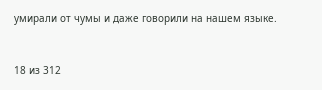умирали от чумы и даже говорили на нашем языке.



18 из 312